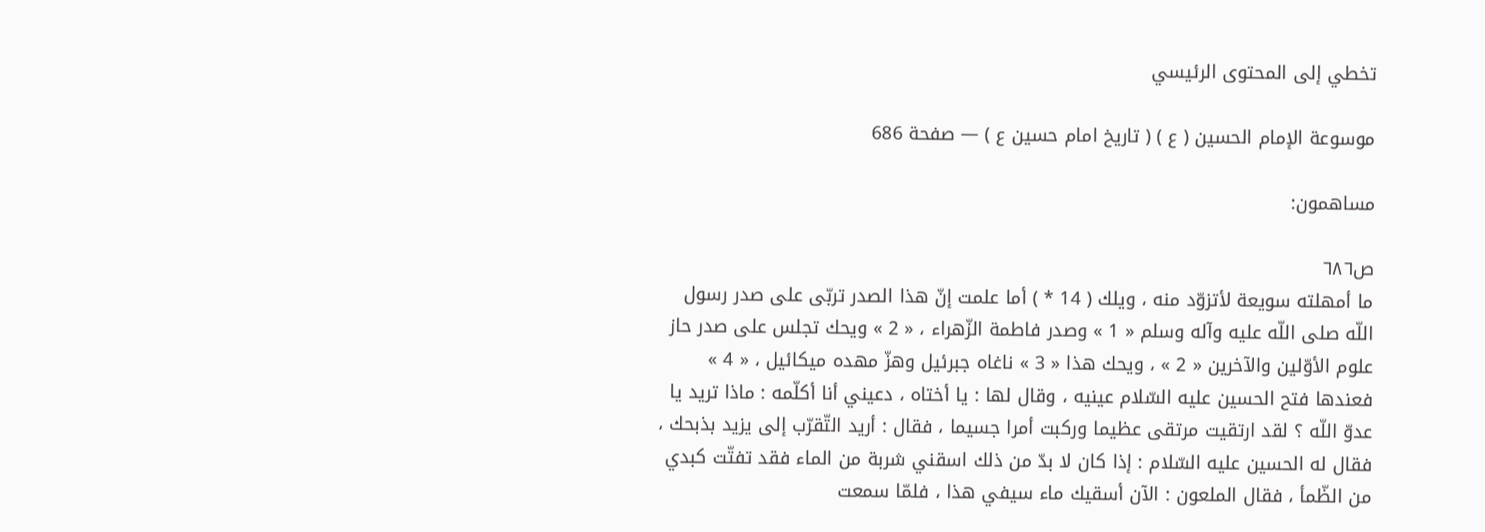تخطي إلى المحتوى الرئيسي

موسوعة الإمام الحسين ( ع ) ( تاريخ امام حسين ع ) — صفحة 686

مساهمون:

ص٦٨٦
ما أمهلته سويعة لأتزوّد منه ، ويلك ( 14 * ) أما علمت إنّ هذا الصدر تربّى على صدر رسول اللّه صلى اللّه عليه وآله وسلم « 1 » وصدر فاطمة الزّهراء ، « 2 » ويحك تجلس على صدر حاز علوم الأوّلين والآخرين « 2 » ، ويحك هذا « 3 » ناغاه جبرئيل وهزّ مهده ميكائيل ، « 4 » فعندها فتح الحسين عليه السّلام عينيه ، وقال لها : يا أختاه ، دعيني أنا أكلّمه : ماذا تريد يا عدوّ اللّه ؟ لقد ارتقيت مرتقى عظيما وركبت أمرا جسيما ، فقال : أريد التّقرّب إلى يزيد بذبحك ، فقال له الحسين عليه السّلام : إذا كان لا بدّ من ذلك اسقني شربة من الماء فقد تفتّت كبدي من الظّمأ ، فقال الملعون : الآن أسقيك ماء سيفي هذا ، فلمّا سمعت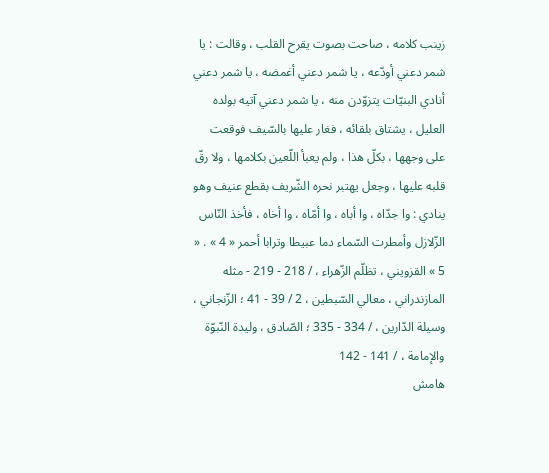زينب كلامه ، صاحت بصوت يقرح القلب ، وقالت : يا شمر دعني أودّعه ، يا شمر دعني أغمضه ، يا شمر دعني أنادي البنيّات يتزوّدن منه ، يا شمر دعني آتيه بولده العليل ، يشتاق بلقائه ، فغار عليها بالسّيف فوقعت على وجهها ، بكلّ هذا ، ولم يعبأ اللّعين بكلامها ، ولا رقّ قلبه عليها ، وجعل يهتبر نحره الشّريف بقطع عنيف وهو ينادي : وا جدّاه ، وا أباه ، وا أمّاه ، وا أخاه ، فأخذ النّاس الزّلازل وأمطرت السّماء دما عبيطا وترابا أحمر « 4 » . « 5 » القزويني ، تظلّم الزّهراء ، / 218 - 219 - مثله المازندراني ، معالي السّبطين ، 2 / 39 - 41 ؛ الزّنجاني ، وسيلة الدّارين ، / 334 - 335 ؛ الصّادق ، وليدة النّبوّة والإمامة ، / 141 - 142
هامش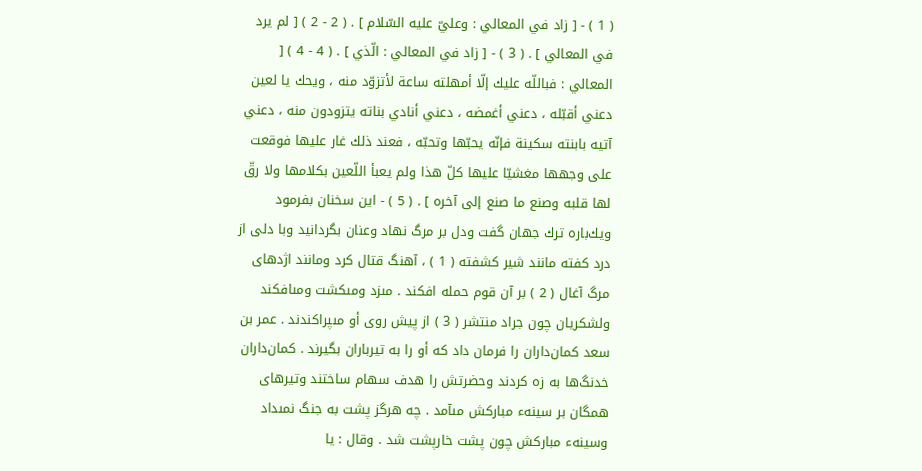( 1 ) - [ زاد في المعالي : وعليّ عليه السّلام ] . ( 2 - 2 ) [ لم يرد في المعالي ] . ( 3 ) - [ زاد في المعالي : الّذي ] . ( 4 - 4 ) [ المعالي : فباللّه عليك إلّا أمهلته ساعة لأتزوّد منه ، ويحك يا لعين دعني أقبّله ، دعني أغمضه ، دعني أنادي بناته يتزودون منه ، دعني آتيه بابنته سكينة فإنّه يحبّها وتحبّه ، فعند ذلك غار عليها فوقعت على وجهها مغشيّا عليها كلّ هذا ولم يعبأ اللّعين بكلامها ولا رقّ لها قلبه وصنع ما صنع إلى آخره ] . ( 5 ) - اين سخنان بفرمود ويك‌باره ترك جهان گفت ودل بر مرگ نهاد وعنان بگردانيد وبا دلى از درد كفته مانند شير كشفته ( 1 ) ، آهنگ قتال كرد ومانند اژدهاى مرگ آغال ( 2 ) بر آن قوم حمله افكند . مىزد ومىكشت ومىافكند ولشكريان چون جراد منتشر ( 3 ) از پيش روى أو مىپراكندند . عمر بن سعد كمان‌داران را فرمان داد كه أو را به تيرباران بگيرند . كمان‌داران خدنگ‌ها به زه كردند وحضرتش را هدف سهام ساختند وتيرهاى همگان بر سينهء مباركش مىآمد . چه هرگز پشت به جنگ نمىداد وسينهء مباركش چون پشت خارپشت شد . وقال : يا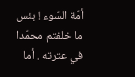أمّة السّوء ! بئس ما خلفتم محمّدا في عترته . أما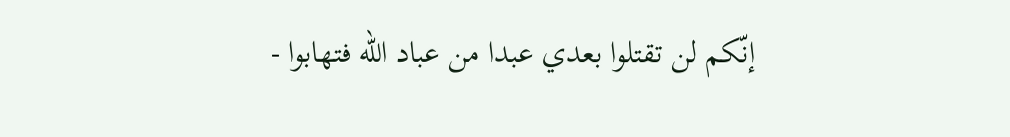إنّكم لن تقتلوا بعدي عبدا من عباد اللّه فتهابوا -